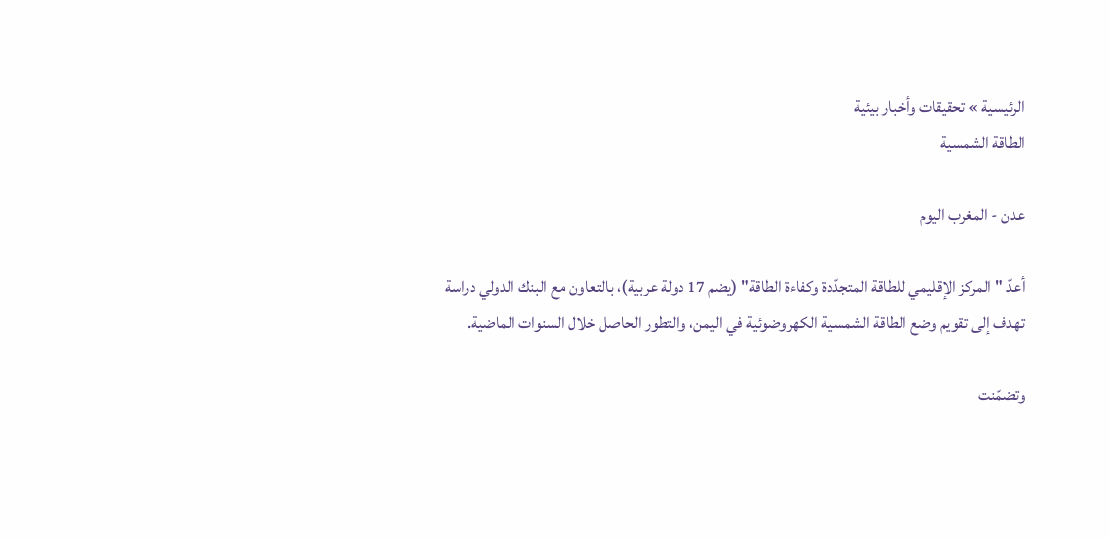الرئيسية » تحقيقات وأخبار بيئية
الطاقة الشمسية

عدن - المغرب اليوم

أعدّ "المركز الإقليمي للطاقة المتجدّدة وكفاءة الطاقة" (يضم 17 دولة عربية)، بالتعاون مع البنك الدولي دراسة تهدف إلى تقويم وضع الطاقة الشمسية الكهروضوئية في اليمن، والتطور الحاصل خلال السنوات الماضية.

وتضمّنت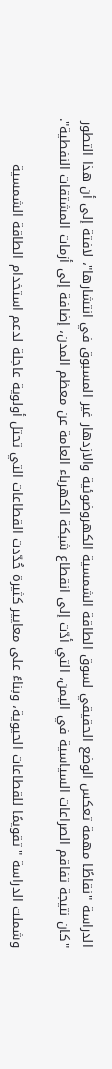الدراسة "نقاطًا مهمة تعكس الوضع الحقيقي لسوق الطاقة الشمسية الكهروضوئية والازدهار غير المسبوق في انتشارها"، لافتة إلى أن هذا التطور "كان نتيجة تفاقم الصراعات السياسية في اليمن، التي أدّت إلى انقطاع شبكة الكهرباء العامة عن معظم المدن، إضافة إلى أزمات المشتقات النفطية".

وشملت الدراسة "تقويمًا للقطاعات الحيوية، وبناءً على معايير كثيرة حُدّدت القطاعات التي تحتل أولوية عاجلة لدعم استخدام الطاقة الشمسية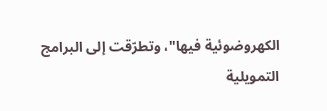الكهروضوئية فيها"، وتطرّقت إلى البرامج التمويلية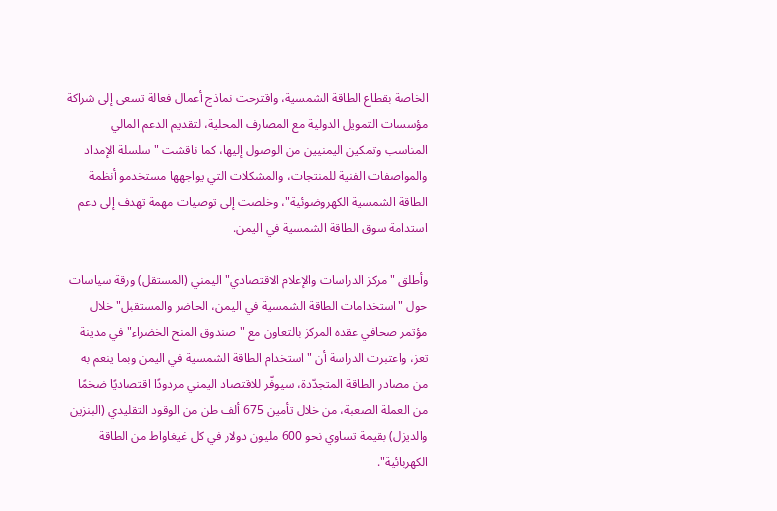الخاصة بقطاع الطاقة الشمسية، واقترحت نماذج أعمال فعالة تسعى إلى شراكة مؤسسات التمويل الدولية مع المصارف المحلية، لتقديم الدعم المالي المناسب وتمكين اليمنيين من الوصول إليها، كما ناقشت "سلسلة الإمداد والمواصفات الفنية للمنتجات، والمشكلات التي يواجهها مستخدمو أنظمة الطاقة الشمسية الكهروضوئية"، وخلصت إلى توصيات مهمة تهدف إلى دعم استدامة سوق الطاقة الشمسية في اليمن.

وأطلق "مركز الدراسات والإعلام الاقتصادي" اليمني (المستقل) ورقة سياسات حول "استخدامات الطاقة الشمسية في اليمن، الحاضر والمستقبل" خلال مؤتمر صحافي عقده المركز بالتعاون مع "صندوق المنح الخضراء" في مدينة تعز، واعتبرت الدراسة أن "استخدام الطاقة الشمسية في اليمن وبما ينعم به من مصادر الطاقة المتجدّدة، سيوفّر للاقتصاد اليمني مردودًا اقتصاديًا ضخمًا من العملة الصعبة، من خلال تأمين 675 ألف طن من الوقود التقليدي (البنزين والديزل) بقيمة تساوي نحو 600 مليون دولار في كل غيغاواط من الطاقة الكهربائية".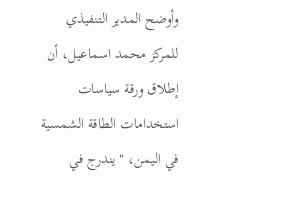وأوضح المدير التنفيذي للمركز محمد اسماعيل، أن إطلاق ورقة سياسات استخدامات الطاقة الشمسية في اليمن، "يندرج في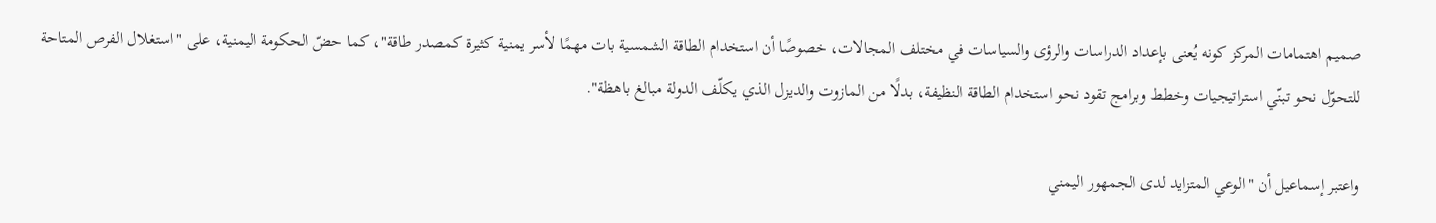صميم اهتمامات المركز كونه يُعنى بإعداد الدراسات والرؤى والسياسات في مختلف المجالات، خصوصًا أن استخدام الطاقة الشمسية بات مهمًا لأسر يمنية كثيرة كمصدر طاقة"، كما حضّ الحكومة اليمنية، على "استغلال الفرص المتاحة للتحوّل نحو تبنّي استراتيجيات وخطط وبرامج تقود نحو استخدام الطاقة النظيفة، بدلًا من المازوت والديزل الذي يكلّف الدولة مبالغ باهظة".

واعتبر إسماعيل أن "الوعي المتزايد لدى الجمهور اليمني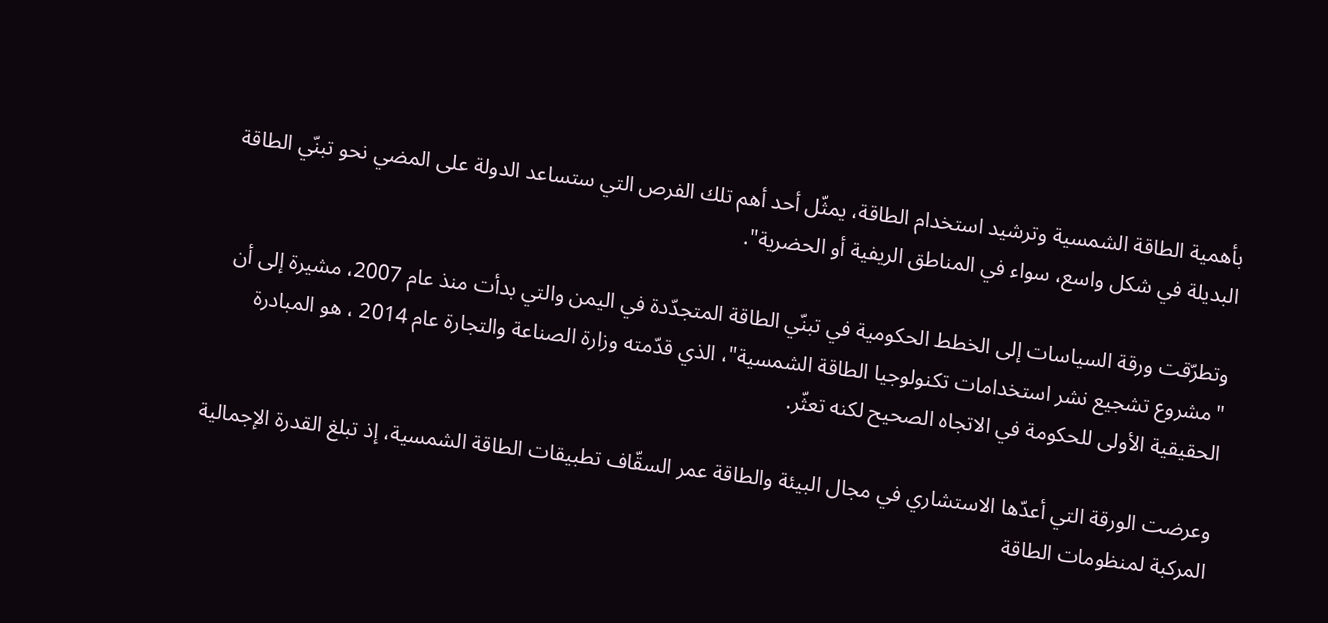بأهمية الطاقة الشمسية وترشيد استخدام الطاقة، يمثّل أحد أهم تلك الفرص التي ستساعد الدولة على المضي نحو تبنّي الطاقة البديلة في شكل واسع، سواء في المناطق الريفية أو الحضرية".

وتطرّقت ورقة السياسات إلى الخطط الحكومية في تبنّي الطاقة المتجدّدة في اليمن والتي بدأت منذ عام 2007، مشيرة إلى أن "مشروع تشجيع نشر استخدامات تكنولوجيا الطاقة الشمسية"، الذي قدّمته وزارة الصناعة والتجارة عام 2014 ، هو المبادرة الحقيقية الأولى للحكومة في الاتجاه الصحيح لكنه تعثّر.

وعرضت الورقة التي أعدّها الاستشاري في مجال البيئة والطاقة عمر السقّاف تطبيقات الطاقة الشمسية، إذ تبلغ القدرة الإجمالية المركبة لمنظومات الطاقة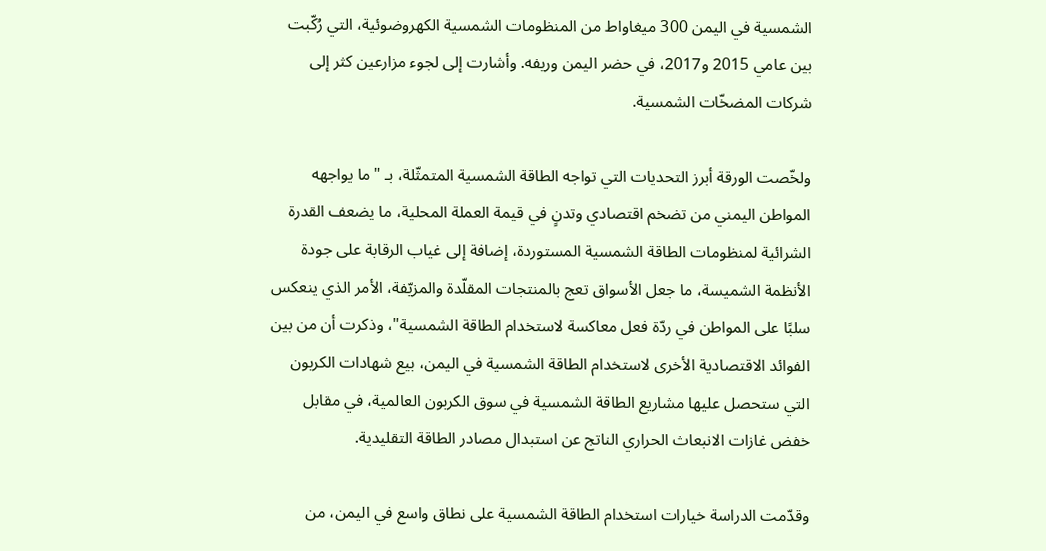الشمسية في اليمن 300 ميغاواط من المنظومات الشمسية الكهروضوئية، التي رُكّبت بين عامي 2015 و2017، في حضر اليمن وريفه. وأشارت إلى لجوء مزارعين كثر إلى شركات المضخّات الشمسية.

ولخّصت الورقة أبرز التحديات التي تواجه الطاقة الشمسية المتمثّلة، بـ "ما يواجهه المواطن اليمني من تضخم اقتصادي وتدنٍ في قيمة العملة المحلية، ما يضعف القدرة الشرائية لمنظومات الطاقة الشمسية المستوردة، إضافة إلى غياب الرقابة على جودة الأنظمة الشميسة، ما جعل الأسواق تعج بالمنتجات المقلّدة والمزيّفة، الأمر الذي ينعكس سلبًا على المواطن في ردّة فعل معاكسة لاستخدام الطاقة الشمسية"، وذكرت أن من بين الفوائد الاقتصادية الأخرى لاستخدام الطاقة الشمسية في اليمن، بيع شهادات الكربون التي ستحصل عليها مشاريع الطاقة الشمسية في سوق الكربون العالمية، في مقابل خفض غازات الانبعاث الحراري الناتج عن استبدال مصادر الطاقة التقليدية.

وقدّمت الدراسة خيارات استخدام الطاقة الشمسية على نطاق واسع في اليمن، من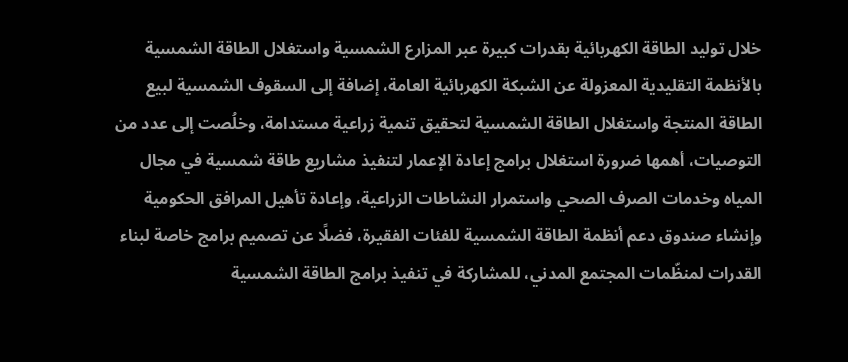خلال توليد الطاقة الكهربائية بقدرات كبيرة عبر المزارع الشمسية واستغلال الطاقة الشمسية بالأنظمة التقليدية المعزولة عن الشبكة الكهربائية العامة، إضافة إلى السقوف الشمسية لبيع الطاقة المنتجة واستغلال الطاقة الشمسية لتحقيق تنمية زراعية مستدامة، وخلُصت إلى عدد من التوصيات، أهمها ضرورة استغلال برامج إعادة الإعمار لتنفيذ مشاريع طاقة شمسية في مجال المياه وخدمات الصرف الصحي واستمرار النشاطات الزراعية، وإعادة تأهيل المرافق الحكومية وإنشاء صندوق دعم أنظمة الطاقة الشمسية للفئات الفقيرة، فضلًا عن تصميم برامج خاصة لبناء القدرات لمنظّمات المجتمع المدني، للمشاركة في تنفيذ برامج الطاقة الشمسية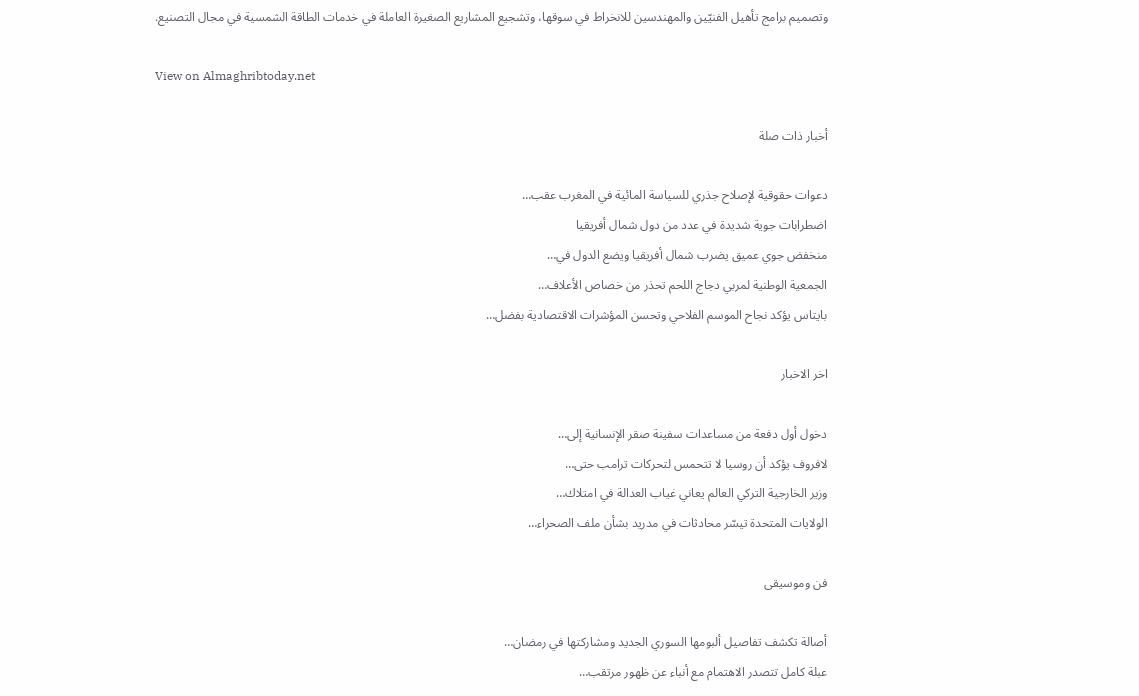وتصميم برامج تأهيل الفنيّين والمهندسين للانخراط في سوقها، وتشجيع المشاريع الصغيرة العاملة في خدمات الطاقة الشمسية في مجال التصنيع.

View on Almaghribtoday.net

أخبار ذات صلة

دعوات حقوقية لإصلاح جذري للسياسة المائية في المغرب عقب…
اضطرابات جوية شديدة في عدد من دول شمال أفريقيا
منخفض جوي عميق يضرب شمال أفريقيا ويضع الدول في…
الجمعية الوطنية لمربي دجاج اللحم تحذر من خصاص الأعلاف…
بايتاس يؤكد نجاح الموسم الفلاحي وتحسن المؤشرات الاقتصادية بفضل…

اخر الاخبار

دخول أول دفعة من مساعدات سفينة صقر الإنسانية إلى…
لافروف يؤكد أن روسيا لا تتحمس لتحركات ترامب حتى…
وزير الخارجية التركي العالم يعاني غياب العدالة في امتلاك…
الولايات المتحدة تيسّر محادثات في مدريد بشأن ملف الصحراء…

فن وموسيقى

أصالة تكشف تفاصيل ألبومها السوري الجديد ومشاركتها في رمضان…
عبلة كامل تتصدر الاهتمام مع أنباء عن ظهور مرتقب…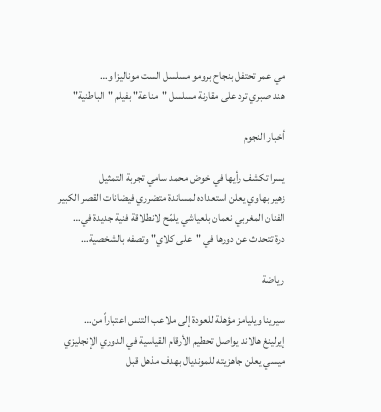مي عمر تحتفل بنجاح برومو مسلسل الست موناليزا و…
هند صبري ترد على مقارنة مسلسل "مناعة" بفيلم "الباطنية"

أخبار النجوم

يسرا تكشف رأيها في خوض محمد سامي تجربة التمثيل
زهير بهاوي يعلن استعداده لمساندة متضرري فيضانات القصر الكبير
الفنان المغربي نعمان بلعياشي يلمّح لانطلاقة فنية جديدة في…
درة تتحدث عن دورها في "على كلاي" وتصفه بالشخصية…

رياضة

سيرينا ويليامز مؤهلة للعودة إلى ملاعب التنس اعتباراً من…
إيرلينغ هالاند يواصل تحطيم الأرقام القياسية في الدوري الإنجليزي
ميسي يعلن جاهزيته للمونديال بهدف مذهل قبل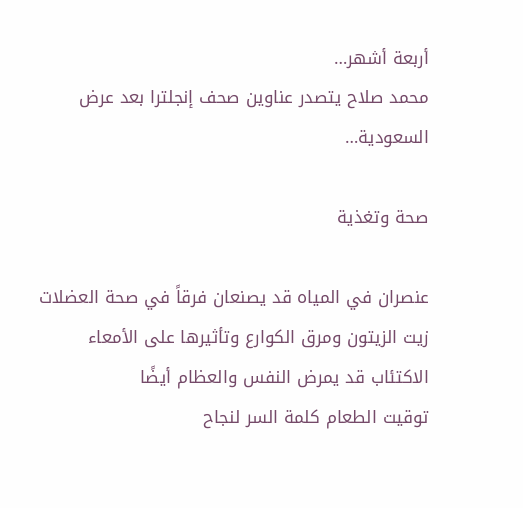أربعة أشهر…
محمد صلاح يتصدر عناوين صحف إنجلترا بعد عرض السعودية…

صحة وتغذية

عنصران في المياه قد يصنعان فرقاً في صحة العضلات
زيت الزيتون ومرق الكوارع وتأثيرها على الأمعاء
الاكتئاب قد يمرض النفس والعظام أيضًا
توقيت الطعام كلمة السر لنجاح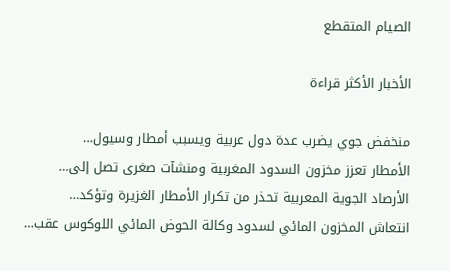الصيام المتقطع

الأخبار الأكثر قراءة

منخفض جوي يضرب عدة دول عربية ويسبب أمطار وسيول…
الأمطار تعزز مخزون السدود المغربية ومنشآت صغرى تصل إلى…
الأرصاد الجوية المعربية تحذر من تكرار الأمطار الغزيرة وتؤكد…
انتعاش المخزون المائي لسدود وكالة الحوض المائي اللوكوس عقب…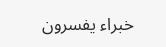خبراء يفسرون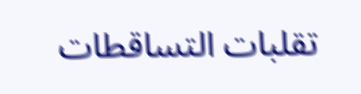تقلبات التساقطات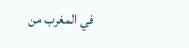في المغرب من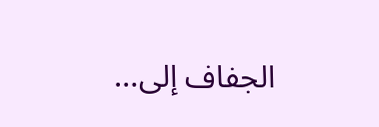الجفاف إلى…